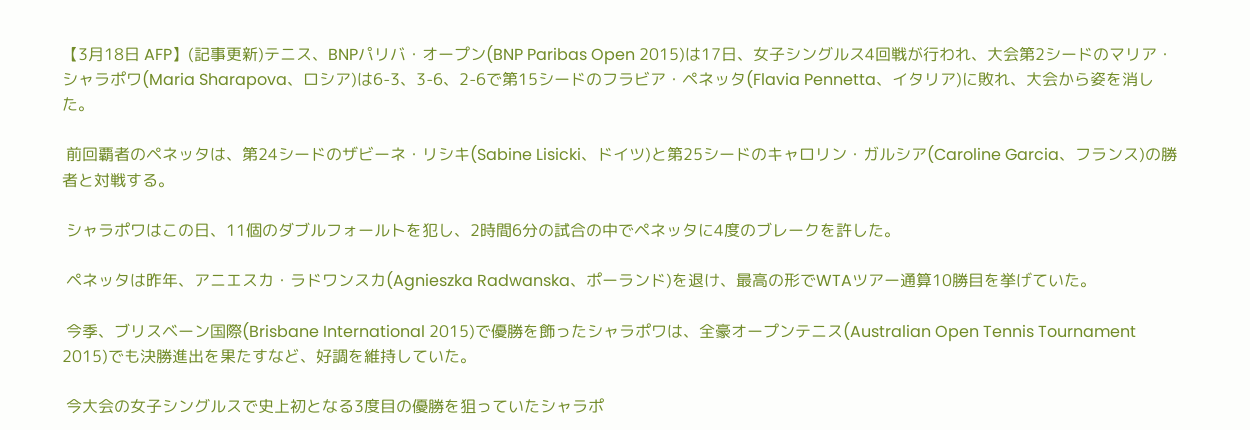【3月18日 AFP】(記事更新)テニス、BNPパリバ・オープン(BNP Paribas Open 2015)は17日、女子シングルス4回戦が行われ、大会第2シードのマリア・シャラポワ(Maria Sharapova、ロシア)は6-3、3-6、2-6で第15シードのフラビア・ペネッタ(Flavia Pennetta、イタリア)に敗れ、大会から姿を消した。

 前回覇者のペネッタは、第24シードのザビーネ・リシキ(Sabine Lisicki、ドイツ)と第25シードのキャロリン・ガルシア(Caroline Garcia、フランス)の勝者と対戦する。

 シャラポワはこの日、11個のダブルフォールトを犯し、2時間6分の試合の中でペネッタに4度のブレークを許した。

 ペネッタは昨年、アニエスカ・ラドワンスカ(Agnieszka Radwanska、ポーランド)を退け、最高の形でWTAツアー通算10勝目を挙げていた。

 今季、ブリスベーン国際(Brisbane International 2015)で優勝を飾ったシャラポワは、全豪オープンテニス(Australian Open Tennis Tournament 2015)でも決勝進出を果たすなど、好調を維持していた。

 今大会の女子シングルスで史上初となる3度目の優勝を狙っていたシャラポ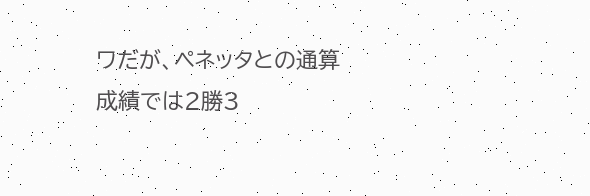ワだが、ペネッタとの通算成績では2勝3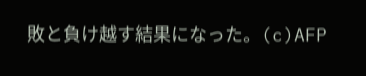敗と負け越す結果になった。(c)AFP